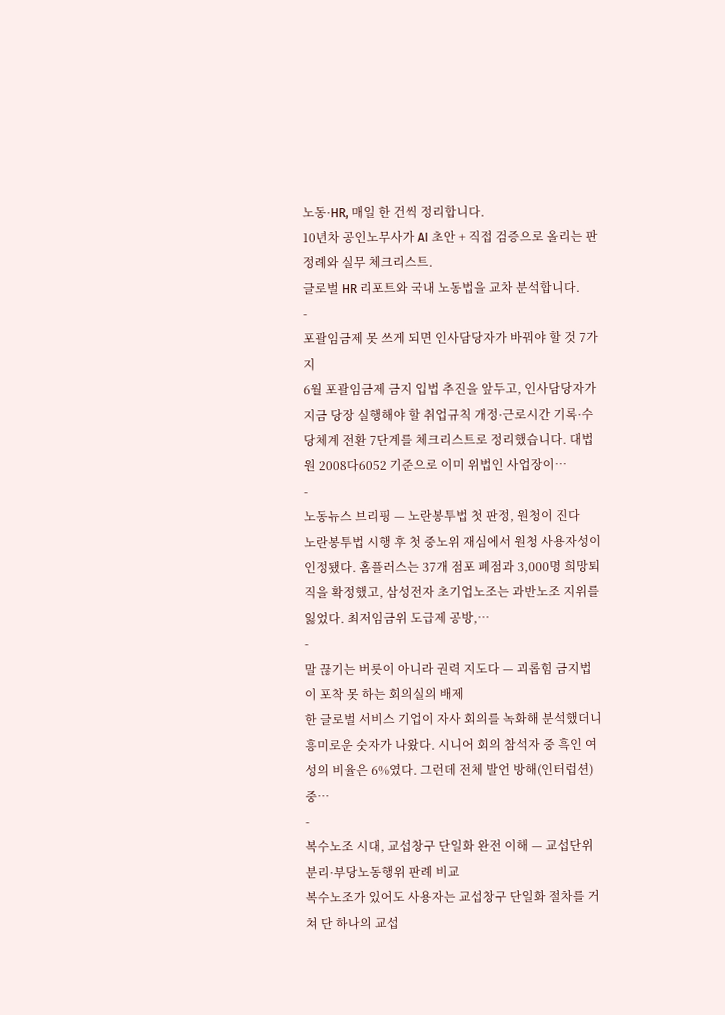노동·HR, 매일 한 건씩 정리합니다.
10년차 공인노무사가 AI 초안 + 직접 검증으로 올리는 판정례와 실무 체크리스트.
글로벌 HR 리포트와 국내 노동법을 교차 분석합니다.
-
포괄임금제 못 쓰게 되면 인사담당자가 바꿔야 할 것 7가지
6월 포괄임금제 금지 입법 추진을 앞두고, 인사담당자가 지금 당장 실행해야 할 취업규칙 개정·근로시간 기록·수당체계 전환 7단계를 체크리스트로 정리했습니다. 대법원 2008다6052 기준으로 이미 위법인 사업장이…
-
노동뉴스 브리핑 — 노란봉투법 첫 판정, 원청이 진다
노란봉투법 시행 후 첫 중노위 재심에서 원청 사용자성이 인정됐다. 홈플러스는 37개 점포 폐점과 3,000명 희망퇴직을 확정했고, 삼성전자 초기업노조는 과반노조 지위를 잃었다. 최저임금위 도급제 공방,…
-
말 끊기는 버릇이 아니라 권력 지도다 — 괴롭힘 금지법이 포착 못 하는 회의실의 배제
한 글로벌 서비스 기업이 자사 회의를 녹화해 분석했더니 흥미로운 숫자가 나왔다. 시니어 회의 참석자 중 흑인 여성의 비율은 6%였다. 그런데 전체 발언 방해(인터럽션) 중…
-
복수노조 시대, 교섭창구 단일화 완전 이해 — 교섭단위 분리·부당노동행위 판례 비교
복수노조가 있어도 사용자는 교섭창구 단일화 절차를 거쳐 단 하나의 교섭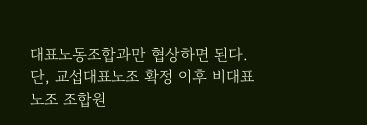대표노동조합과만 협상하면 된다. 단, 교섭대표노조 확정 이후 비대표노조 조합원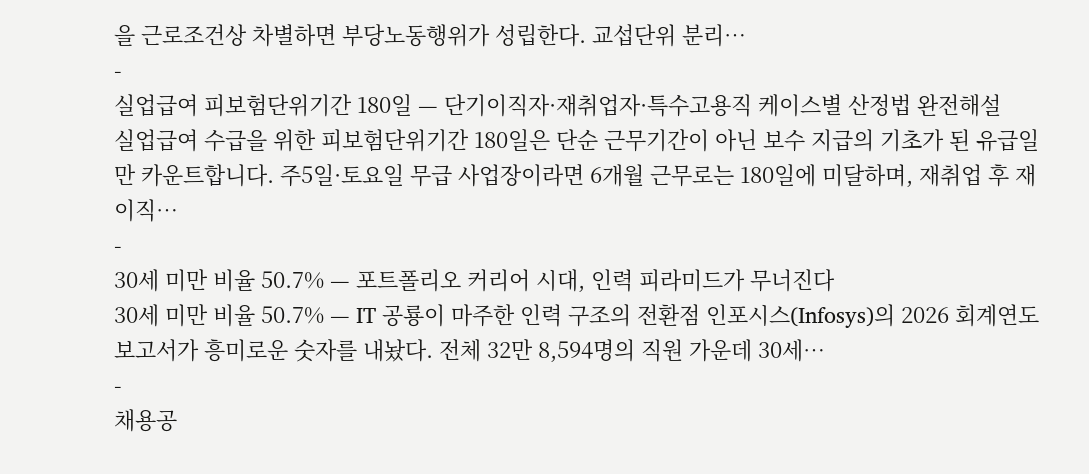을 근로조건상 차별하면 부당노동행위가 성립한다. 교섭단위 분리…
-
실업급여 피보험단위기간 180일 — 단기이직자·재취업자·특수고용직 케이스별 산정법 완전해설
실업급여 수급을 위한 피보험단위기간 180일은 단순 근무기간이 아닌 보수 지급의 기초가 된 유급일만 카운트합니다. 주5일·토요일 무급 사업장이라면 6개월 근무로는 180일에 미달하며, 재취업 후 재이직…
-
30세 미만 비율 50.7% — 포트폴리오 커리어 시대, 인력 피라미드가 무너진다
30세 미만 비율 50.7% — IT 공룡이 마주한 인력 구조의 전환점 인포시스(Infosys)의 2026 회계연도 보고서가 흥미로운 숫자를 내놨다. 전체 32만 8,594명의 직원 가운데 30세…
-
채용공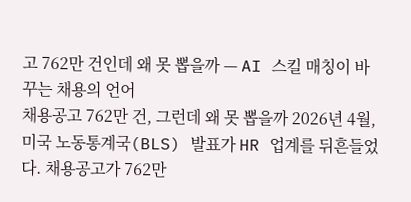고 762만 건인데 왜 못 뽑을까 — AI 스킬 매칭이 바꾸는 채용의 언어
채용공고 762만 건, 그런데 왜 못 뽑을까 2026년 4월, 미국 노동통계국(BLS) 발표가 HR 업계를 뒤흔들었다. 채용공고가 762만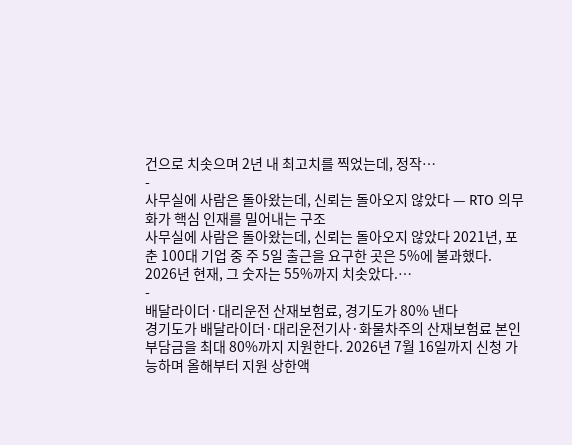건으로 치솟으며 2년 내 최고치를 찍었는데, 정작…
-
사무실에 사람은 돌아왔는데, 신뢰는 돌아오지 않았다 — RTO 의무화가 핵심 인재를 밀어내는 구조
사무실에 사람은 돌아왔는데, 신뢰는 돌아오지 않았다 2021년, 포춘 100대 기업 중 주 5일 출근을 요구한 곳은 5%에 불과했다. 2026년 현재, 그 숫자는 55%까지 치솟았다.…
-
배달라이더·대리운전 산재보험료, 경기도가 80% 낸다
경기도가 배달라이더·대리운전기사·화물차주의 산재보험료 본인부담금을 최대 80%까지 지원한다. 2026년 7월 16일까지 신청 가능하며 올해부터 지원 상한액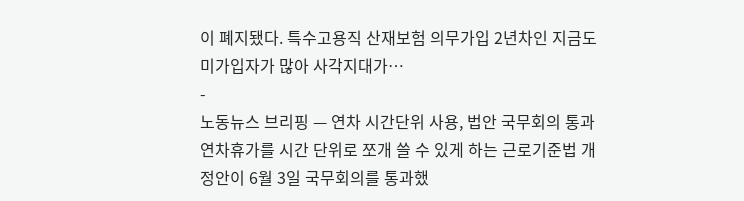이 폐지됐다. 특수고용직 산재보험 의무가입 2년차인 지금도 미가입자가 많아 사각지대가…
-
노동뉴스 브리핑 — 연차 시간단위 사용, 법안 국무회의 통과
연차휴가를 시간 단위로 쪼개 쓸 수 있게 하는 근로기준법 개정안이 6월 3일 국무회의를 통과했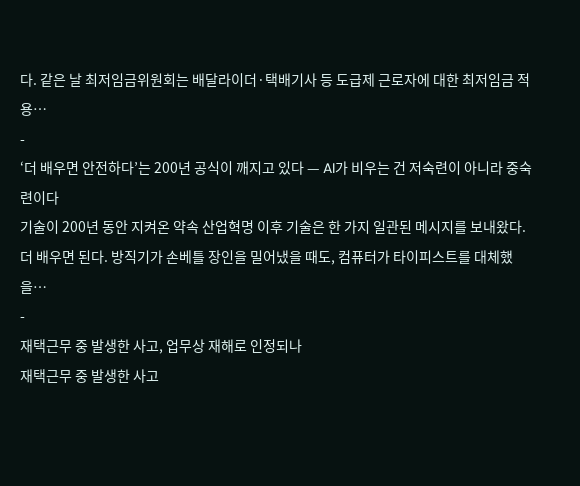다. 같은 날 최저임금위원회는 배달라이더·택배기사 등 도급제 근로자에 대한 최저임금 적용…
-
‘더 배우면 안전하다’는 200년 공식이 깨지고 있다 — AI가 비우는 건 저숙련이 아니라 중숙련이다
기술이 200년 동안 지켜온 약속 산업혁명 이후 기술은 한 가지 일관된 메시지를 보내왔다. 더 배우면 된다. 방직기가 손베틀 장인을 밀어냈을 때도, 컴퓨터가 타이피스트를 대체했을…
-
재택근무 중 발생한 사고, 업무상 재해로 인정되나
재택근무 중 발생한 사고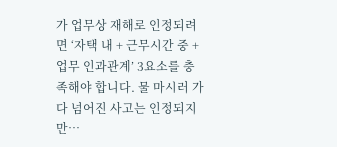가 업무상 재해로 인정되려면 ‘자택 내 + 근무시간 중 + 업무 인과관계’ 3요소를 충족해야 합니다. 물 마시러 가다 넘어진 사고는 인정되지만…